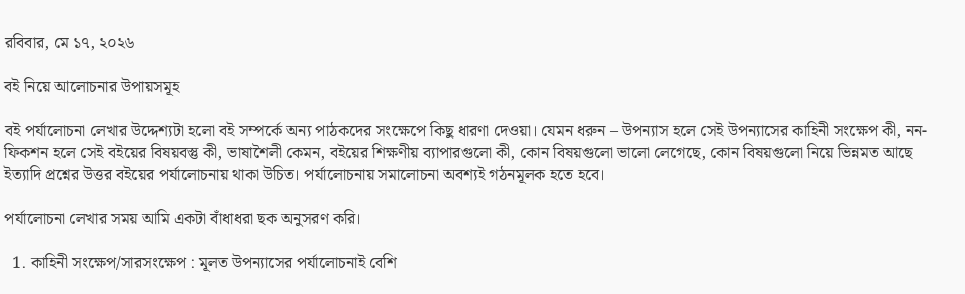রবিবার, মে ১৭, ২০২৬

বই নিয়ে আলোচনার উপায়সমূহ

বই পর্যালোচনা লেখার উদ্দেশ্যটা হলো বই সম্পর্কে অন্য পাঠকদের সংক্ষেপে কিছু ধারণা দেওয়া। যেমন ধরুন – উপন্যাস হলে সেই উপন্যাসের কাহিনী সংক্ষেপ কী, নন-ফিকশন হলে সেই বইয়ের বিষয়বস্তু কী, ভাষাশৈলী কেমন, বইয়ের শিক্ষণীয় ব্যাপারগুলো কী, কোন বিষয়গুলো ভালো লেগেছে, কোন বিষয়গুলো নিয়ে ভিন্নমত আছে ইত্যাদি প্রশ্নের উত্তর বইয়ের পর্যালোচনায় থাকা উচিত। পর্যালোচনায় সমালোচনা অবশ্যই গঠনমূলক হতে হবে।

পর্যালোচনা লেখার সময় আমি একটা বাঁধাধরা ছক অনুসরণ করি।

  1. কাহিনী সংক্ষেপ/সারসংক্ষেপ : মূলত উপন্যাসের পর্যালোচনাই বেশি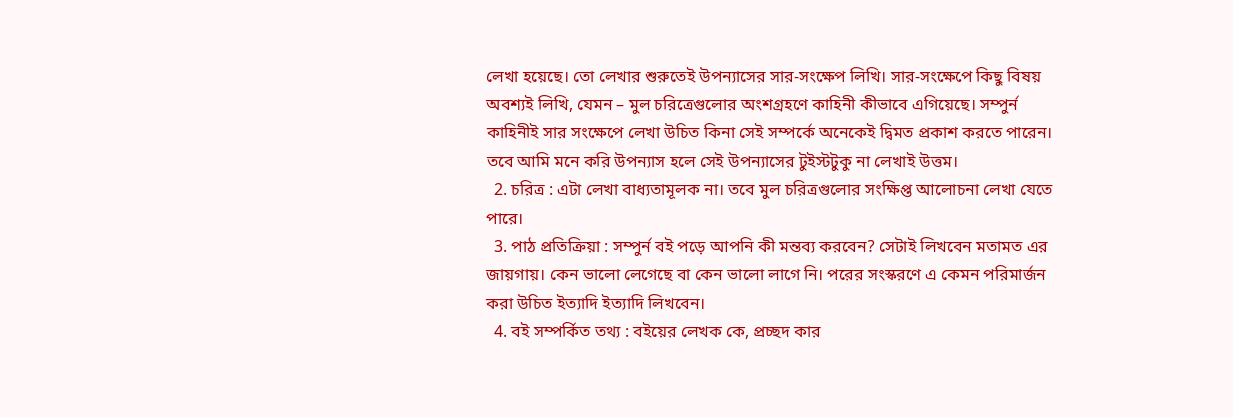লেখা হয়েছে। তো লেখার শুরুতেই উপন্যাসের সার-সংক্ষেপ লিখি। সার-সংক্ষেপে কিছু বিষয় অবশ্যই লিখি, যেমন – মুল চরিত্রেগুলোর অংশগ্রহণে কাহিনী কীভাবে এগিয়েছে। সম্পুর্ন কাহিনীই সার সংক্ষেপে লেখা উচিত কিনা সেই সম্পর্কে অনেকেই দ্বিমত প্রকাশ করতে পারেন। তবে আমি মনে করি উপন্যাস হলে সেই উপন্যাসের টুইস্টটুকু না লেখাই উত্তম।
  2. চরিত্র : এটা লেখা বাধ্যতামূলক না। তবে মুল চরিত্রগুলোর সংক্ষিপ্ত আলোচনা লেখা যেতে পারে।
  3. পাঠ প্রতিক্রিয়া : সম্পুর্ন বই পড়ে আপনি কী মন্তব্য করবেন? সেটাই লিখবেন মতামত এর জায়গায়। কেন ভালো লেগেছে বা কেন ভালো লাগে নি। পরের সংস্করণে এ কেমন পরিমার্জন করা উচিত ইত্যাদি ইত্যাদি লিখবেন।
  4. বই সম্পর্কিত তথ্য : বইয়ের লেখক কে, প্রচ্ছদ কার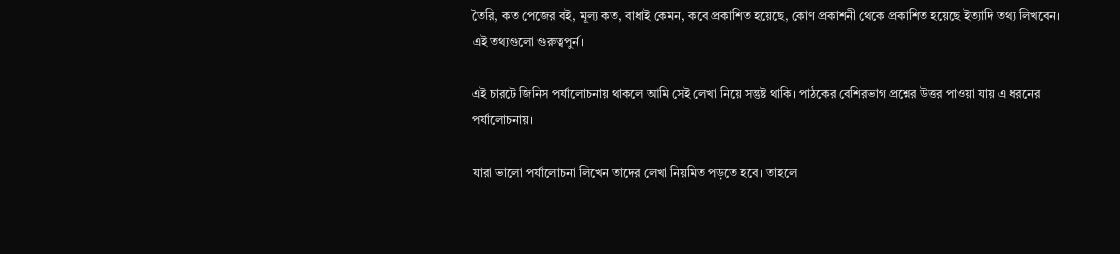তৈরি, কত পেজের বই, মূল্য কত, বাধাই কেমন, কবে প্রকাশিত হয়েছে, কোণ প্রকাশনী থেকে প্রকাশিত হয়েছে ইত্যাদি তথ্য লিখবেন। এই তথ্যগুলো গুরুত্বপুর্ন।

এই চারটে জিনিস পর্যালোচনায় থাকলে আমি সেই লেখা নিয়ে সন্তুষ্ট থাকি। পাঠকের বেশিরভাগ প্রশ্নের উত্তর পাওয়া যায় এ ধরনের পর্যালোচনায়।

যারা ভালো পর্যালোচনা লিখেন তাদের লেখা নিয়মিত পড়তে হবে। তাহলে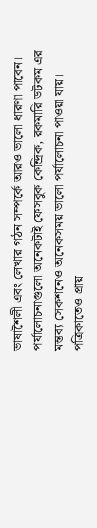ভাষাশৈলী এবং লেখার গঠন সম্পর্কে আরও ভালো ধারণা পাবেন। পর্যালোচনাগুলো অনেকটাই ফেসবুক কেন্দ্রিক, রকমারি ডটকম এর মন্তব্য সেকশনেও অনেকসময় ভালো পর্যালোচনা পাওয়া যায়। পত্রিকাতেও প্রায়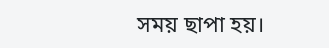সময় ছাপা হয়।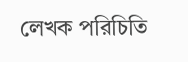লেখক পরিচিতি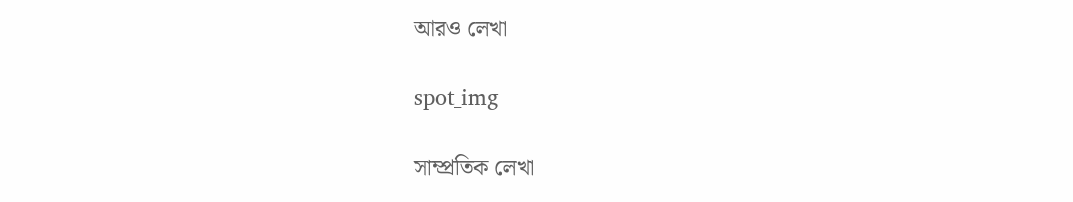আরও লেখা

spot_img

সাম্প্রতিক লেখা